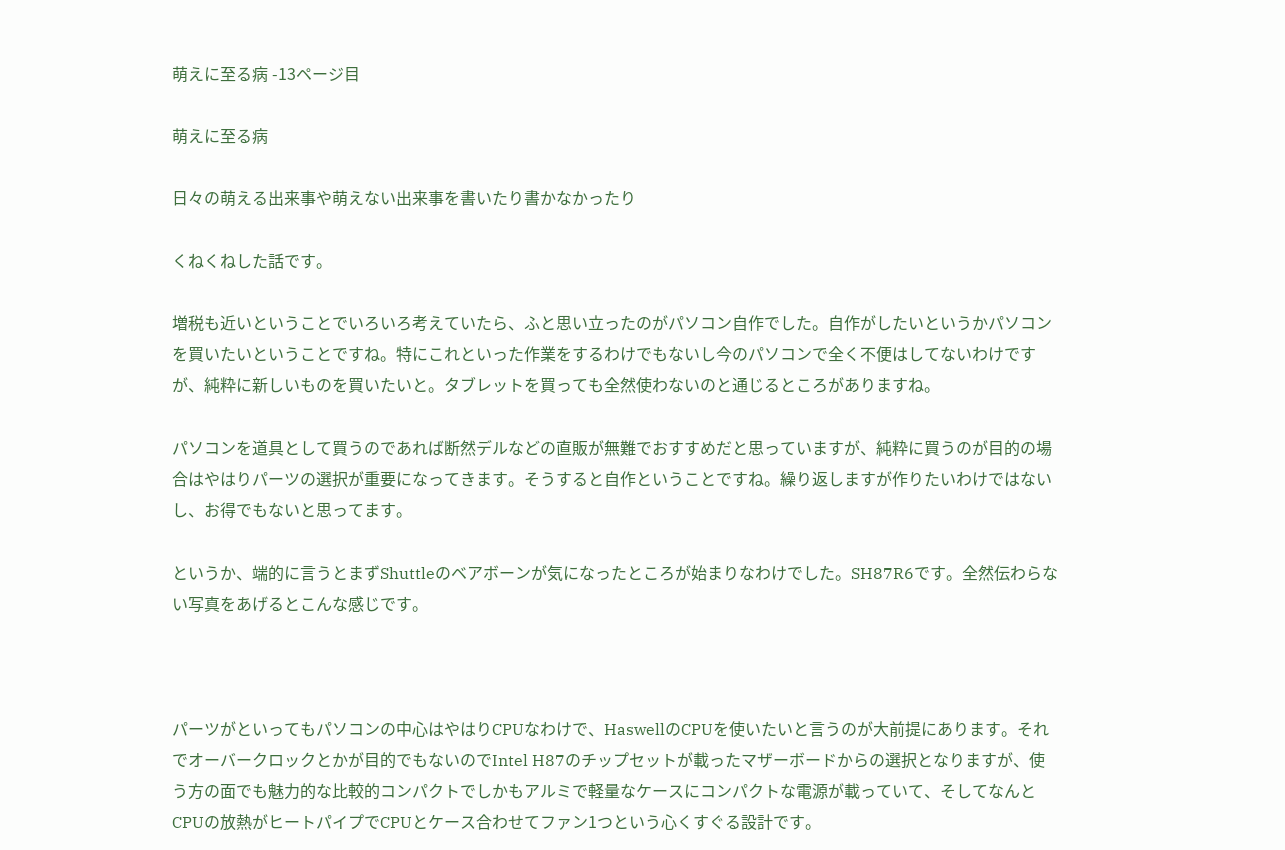萌えに至る病 -13ページ目

萌えに至る病

日々の萌える出来事や萌えない出来事を書いたり書かなかったり

くねくねした話です。

増税も近いということでいろいろ考えていたら、ふと思い立ったのがパソコン自作でした。自作がしたいというかパソコンを買いたいということですね。特にこれといった作業をするわけでもないし今のパソコンで全く不便はしてないわけですが、純粋に新しいものを買いたいと。タブレットを買っても全然使わないのと通じるところがありますね。

パソコンを道具として買うのであれば断然デルなどの直販が無難でおすすめだと思っていますが、純粋に買うのが目的の場合はやはりパーツの選択が重要になってきます。そうすると自作ということですね。繰り返しますが作りたいわけではないし、お得でもないと思ってます。

というか、端的に言うとまずShuttleのベアボーンが気になったところが始まりなわけでした。SH87R6です。全然伝わらない写真をあげるとこんな感じです。



パーツがといってもパソコンの中心はやはりCPUなわけで、HaswellのCPUを使いたいと言うのが大前提にあります。それでオーバークロックとかが目的でもないのでIntel H87のチップセットが載ったマザーボードからの選択となりますが、使う方の面でも魅力的な比較的コンパクトでしかもアルミで軽量なケースにコンパクトな電源が載っていて、そしてなんとCPUの放熱がヒートパイプでCPUとケース合わせてファン1つという心くすぐる設計です。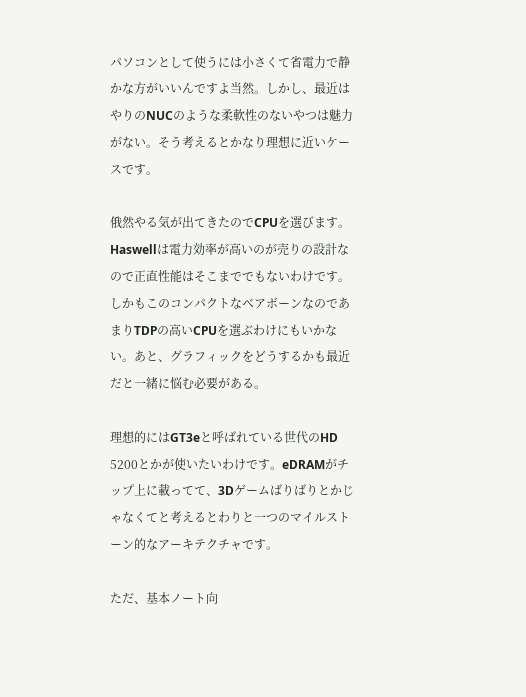パソコンとして使うには小さくて省電力で静かな方がいいんですよ当然。しかし、最近はやりのNUCのような柔軟性のないやつは魅力がない。そう考えるとかなり理想に近いケースです。

俄然やる気が出てきたのでCPUを選びます。Haswellは電力効率が高いのが売りの設計なので正直性能はそこまででもないわけです。しかもこのコンパクトなベアボーンなのであまりTDPの高いCPUを選ぶわけにもいかない。あと、グラフィックをどうするかも最近だと一緒に悩む必要がある。

理想的にはGT3eと呼ばれている世代のHD 5200とかが使いたいわけです。eDRAMがチップ上に載ってて、3Dゲームばりばりとかじゃなくてと考えるとわりと一つのマイルストーン的なアーキテクチャです。

ただ、基本ノート向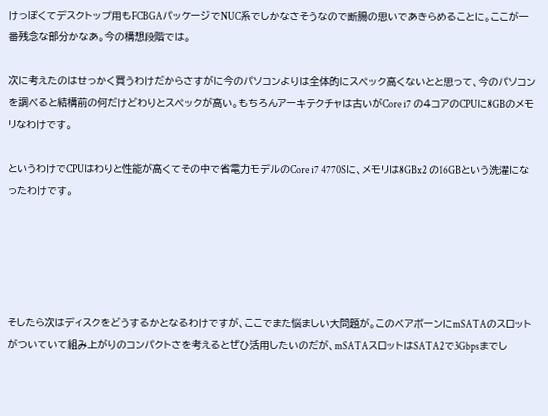けっぽくてデスクトップ用もFCBGAパッケージでNUC系でしかなさそうなので断腸の思いであきらめることに。ここが一番残念な部分かなあ。今の構想段階では。

次に考えたのはせっかく買うわけだからさすがに今のパソコンよりは全体的にスペック高くないとと思って、今のパソコンを調べると結構前の何だけどわりとスペックが高い。もちろんアーキテクチャは古いがCore i7 の4コアのCPUに8GBのメモリなわけです。

というわけでCPUはわりと性能が高くてその中で省電力モデルのCore i7 4770Sに、メモリは8GBx2 の16GBという洗濯になったわけです。





そしたら次はディスクをどうするかとなるわけですが、ここでまた悩ましい大問題が。このベアボーンにmSATAのスロットがついていて組み上がりのコンパクトさを考えるとぜひ活用したいのだが、mSATAスロットはSATA2で3Gbpsまでし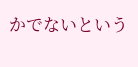かでないという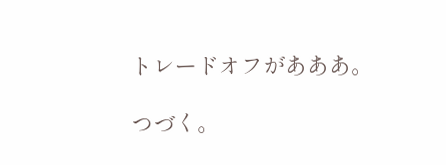トレードオフがあああ。

つづく。